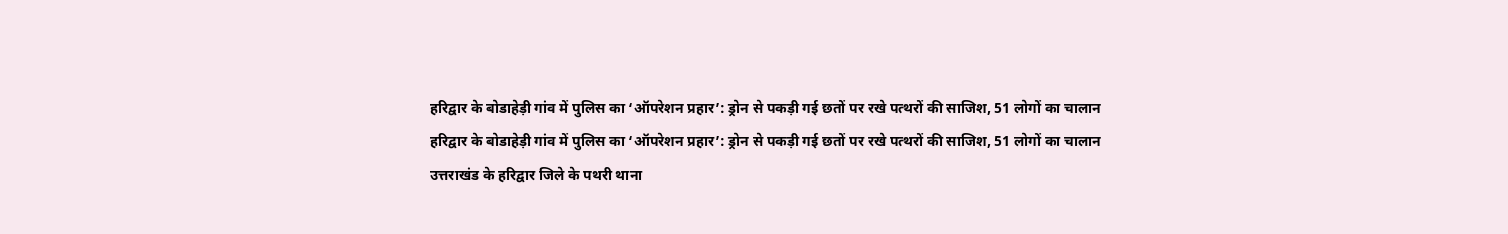हरिद्वार के बोडाहेड़ी गांव में पुलिस का ‘ऑपरेशन प्रहार’: ड्रोन से पकड़ी गई छतों पर रखे पत्थरों की साजिश, 51 लोगों का चालान
हरिद्वार के बोडाहेड़ी गांव में पुलिस का ‘ऑपरेशन प्रहार’: ड्रोन से पकड़ी गई छतों पर रखे पत्थरों की साजिश, 51 लोगों का चालान
उत्तराखंड के हरिद्वार जिले के पथरी थाना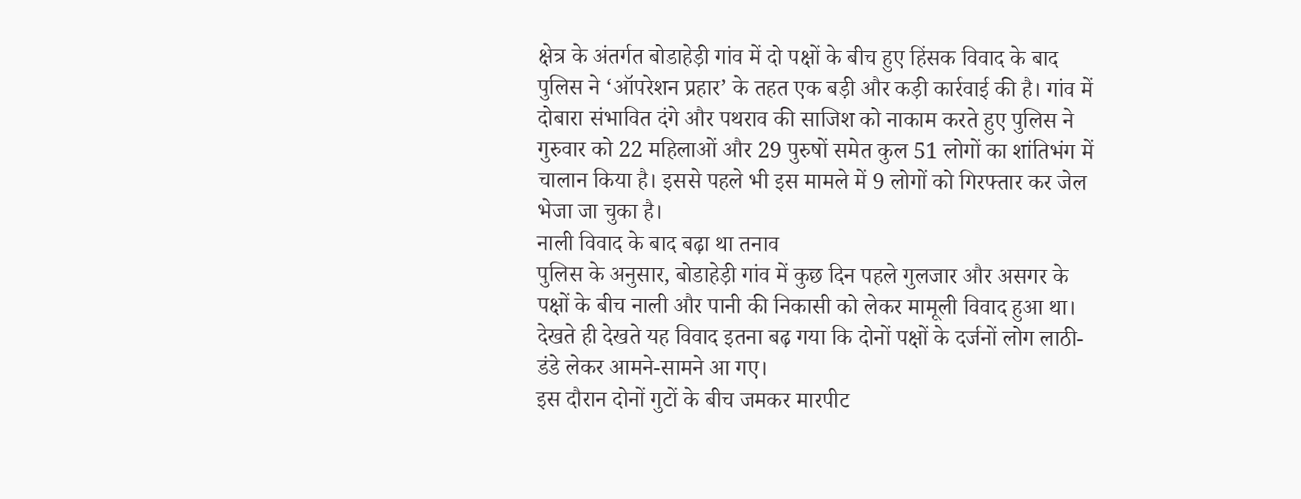क्षेत्र के अंतर्गत बोडाहेड़ी गांव में दो पक्षों के बीच हुए हिंसक विवाद के बाद पुलिस ने ‘ऑपरेशन प्रहार’ के तहत एक बड़ी और कड़ी कार्रवाई की है। गांव में दोबारा संभावित दंगे और पथराव की साजिश को नाकाम करते हुए पुलिस ने गुरुवार को 22 महिलाओं और 29 पुरुषों समेत कुल 51 लोगों का शांतिभंग में चालान किया है। इससे पहले भी इस मामले में 9 लोगों को गिरफ्तार कर जेल भेजा जा चुका है।
नाली विवाद के बाद बढ़ा था तनाव
पुलिस के अनुसार, बोडाहेड़ी गांव में कुछ दिन पहले गुलजार और असगर के पक्षों के बीच नाली और पानी की निकासी को लेकर मामूली विवाद हुआ था।
देखते ही देखते यह विवाद इतना बढ़ गया कि दोनों पक्षों के दर्जनों लोग लाठी-डंडे लेकर आमने-सामने आ गए।
इस दौरान दोनों गुटों के बीच जमकर मारपीट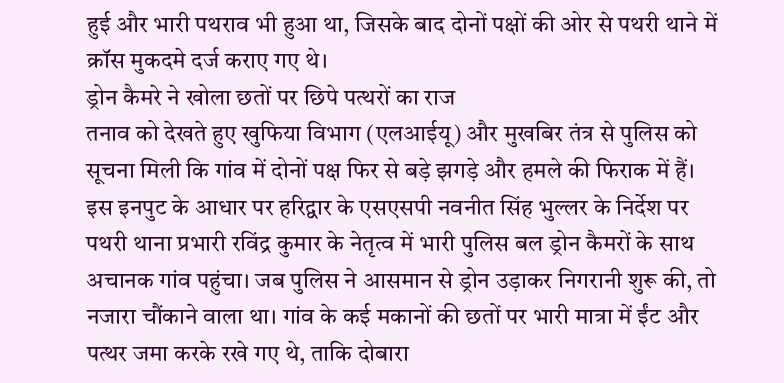हुई और भारी पथराव भी हुआ था, जिसके बाद दोनों पक्षों की ओर से पथरी थाने में क्रॉस मुकदमे दर्ज कराए गए थे।
ड्रोन कैमरे ने खोला छतों पर छिपे पत्थरों का राज
तनाव को देखते हुए खुफिया विभाग (एलआईयू) और मुखबिर तंत्र से पुलिस को सूचना मिली कि गांव में दोनों पक्ष फिर से बड़े झगड़े और हमले की फिराक में हैं।
इस इनपुट के आधार पर हरिद्वार के एसएसपी नवनीत सिंह भुल्लर के निर्देश पर पथरी थाना प्रभारी रविंद्र कुमार के नेतृत्व में भारी पुलिस बल ड्रोन कैमरों के साथ अचानक गांव पहुंचा। जब पुलिस ने आसमान से ड्रोन उड़ाकर निगरानी शुरू की, तो नजारा चौंकाने वाला था। गांव के कई मकानों की छतों पर भारी मात्रा में ईंट और पत्थर जमा करके रखे गए थे, ताकि दोबारा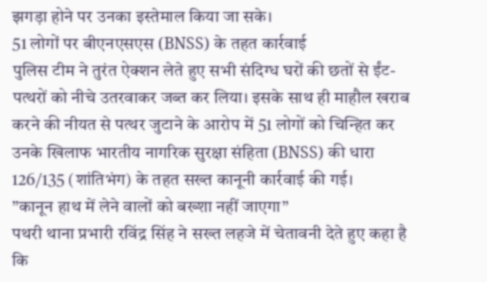झगड़ा होने पर उनका इस्तेमाल किया जा सके।
51 लोगों पर बीएनएसएस (BNSS) के तहत कार्रवाई
पुलिस टीम ने तुरंत ऐक्शन लेते हुए सभी संदिग्ध घरों की छतों से ईंट-पत्थरों को नीचे उतरवाकर जब्त कर लिया। इसके साथ ही माहौल खराब करने की नीयत से पत्थर जुटाने के आरोप में 51 लोगों को चिन्हित कर उनके खिलाफ भारतीय नागरिक सुरक्षा संहिता (BNSS) की धारा 126/135 (शांतिभंग) के तहत सख्त कानूनी कार्रवाई की गई।
”कानून हाथ में लेने वालों को बख्शा नहीं जाएगा”
पथरी थाना प्रभारी रविंद्र सिंह ने सख्त लहजे में चेतावनी देते हुए कहा है कि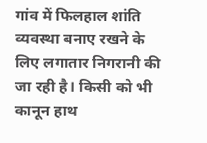गांव में फिलहाल शांति व्यवस्था बनाए रखने के लिए लगातार निगरानी की जा रही है। किसी को भी कानून हाथ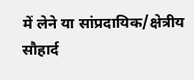में लेने या सांप्रदायिक/क्षेत्रीय सौहार्द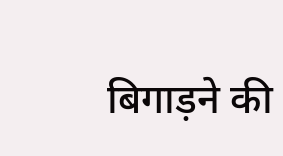बिगाड़ने की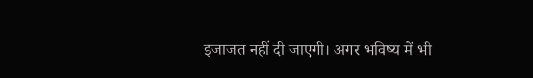इजाजत नहीं दी जाएगी। अगर भविष्य में भी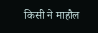किसी ने माहौल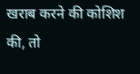खराब करने की कोशिश की, तो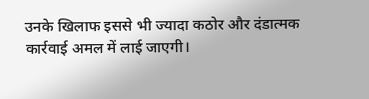उनके खिलाफ इससे भी ज्यादा कठोर और दंडात्मक कार्रवाई अमल में लाई जाएगी।